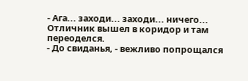- Ага... заходи... заходи... ничего... Отличник вышел в коридор и там переоделся.
- До свиданья, - вежливо попрощался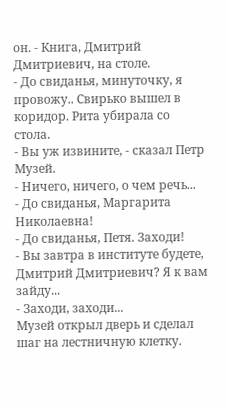он. - Книга, Дмитрий Дмитриевич, на столе.
- До свиданья, минуточку, я провожу.. Свирько вышел в коридор. Рита убирала со стола.
- Вы уж извините, - сказал Петр Музей.
- Ничего, ничего, о чем речь...
- До свиданья, Маргарита Николаевна!
- До свиданья, Петя. Заходи!
- Вы завтра в институте будете, Дмитрий Дмитриевич? Я к вам зайду...
- Заходи, заходи...
Музей открыл дверь и сделал шаг на лестничную клетку.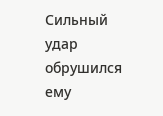Сильный удар обрушился ему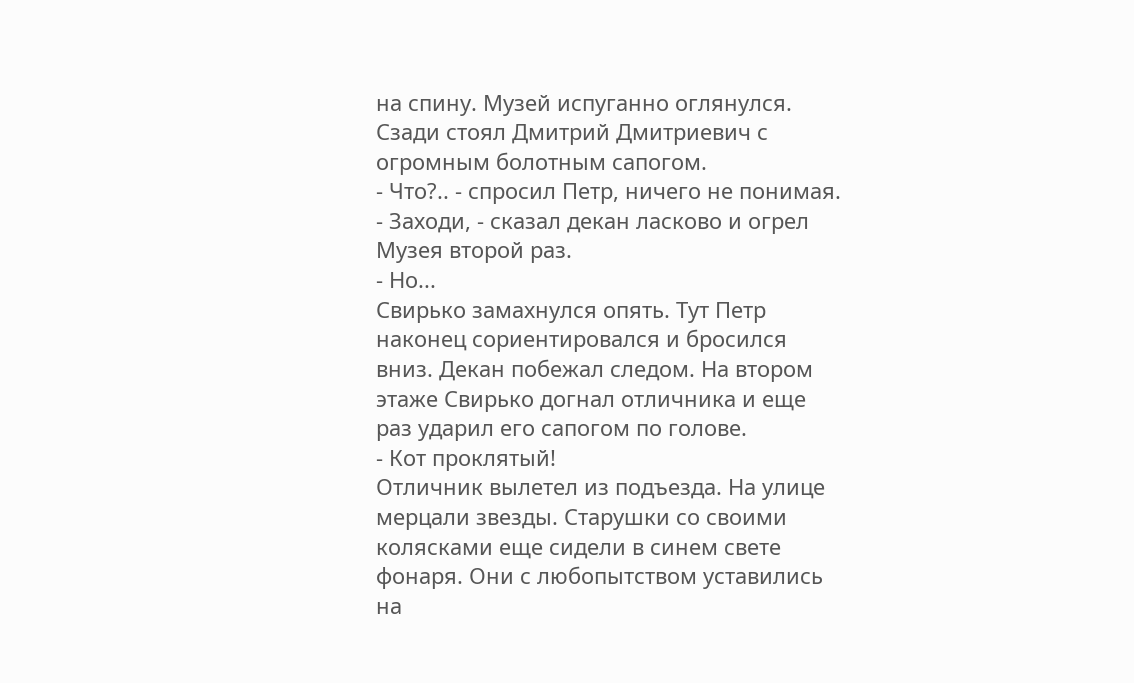на спину. Музей испуганно оглянулся. Сзади стоял Дмитрий Дмитриевич с огромным болотным сапогом.
- Что?.. - спросил Петр, ничего не понимая.
- Заходи, - сказал декан ласково и огрел Музея второй раз.
- Но...
Свирько замахнулся опять. Тут Петр наконец сориентировался и бросился вниз. Декан побежал следом. На втором этаже Свирько догнал отличника и еще раз ударил его сапогом по голове.
- Кот проклятый!
Отличник вылетел из подъезда. На улице мерцали звезды. Старушки со своими колясками еще сидели в синем свете фонаря. Они с любопытством уставились на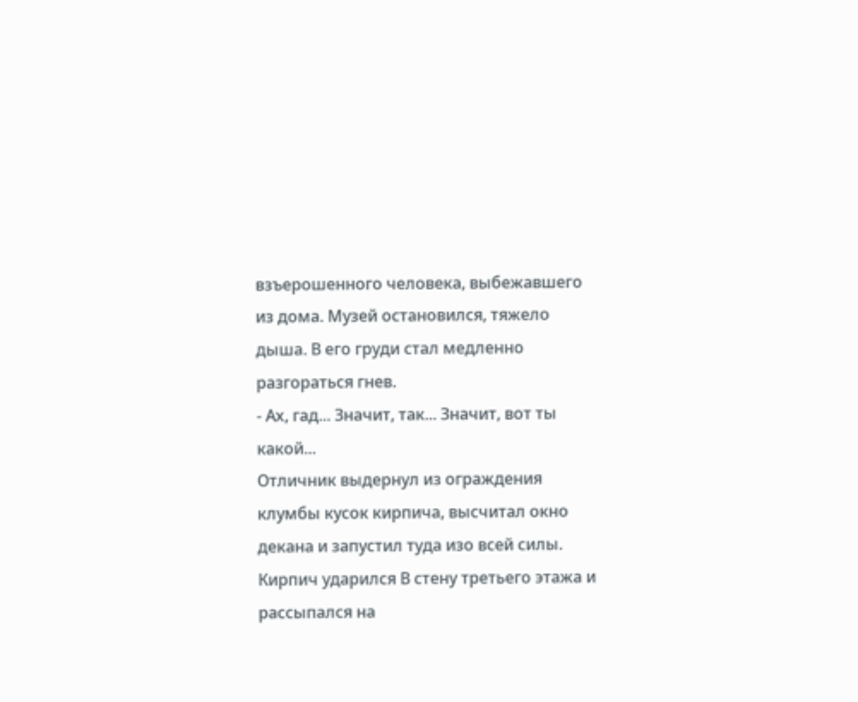взъерошенного человека, выбежавшего из дома. Музей остановился, тяжело дыша. В его груди стал медленно разгораться гнев.
- Ах, гад... Значит, так... Значит, вот ты какой...
Отличник выдернул из ограждения клумбы кусок кирпича, высчитал окно декана и запустил туда изо всей силы. Кирпич ударился В стену третьего этажа и рассыпался на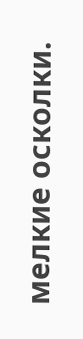мелкие осколки.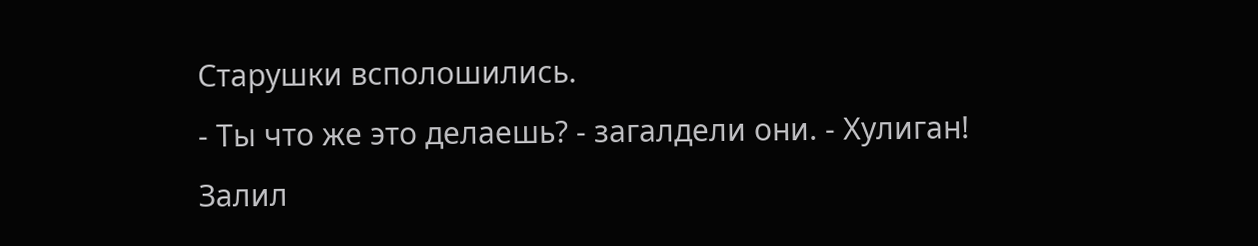Старушки всполошились.
- Ты что же это делаешь? - загалдели они. - Хулиган! Залил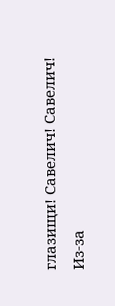глазищи! Савелич! Савелич!
Из-за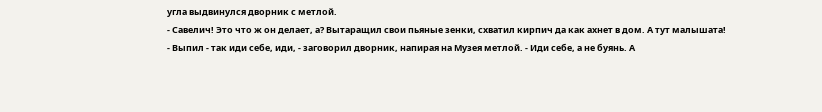угла выдвинулся дворник с метлой.
- Савелич! Это что ж он делает, а? Вытаращил свои пьяные зенки, схватил кирпич да как ахнет в дом. А тут малышата!
- Выпил - так иди себе, иди, - заговорил дворник, напирая на Музея метлой. - Иди себе, а не буянь. А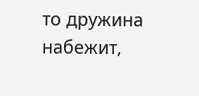то дружина набежит,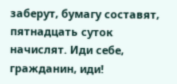заберут, бумагу составят, пятнадцать суток начислят. Иди себе, гражданин, иди!